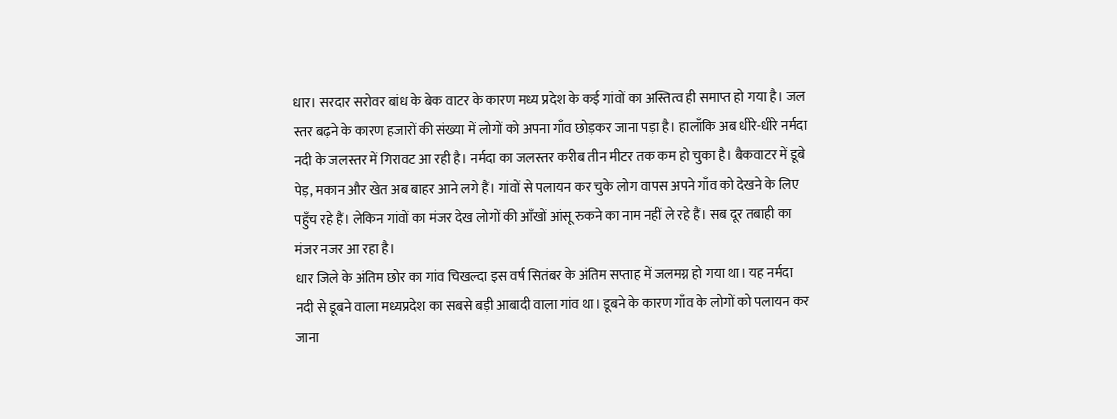धार। सरदार सरोवर बांध के बेक वाटर के कारण मध्य प्रदेश के कई गांवों का अस्तित्व ही समाप्त हो गया है। जल स्तर बढ़ने के कारण हजारों की संख्या में लोगों को अपना गाँव छोड़कर जाना पड़ा है। हालाँकि अब धीरे-धीरे नर्मदा नदी के जलस्तर में गिरावट आ रही है। नर्मदा का जलस्तर करीब तीन मीटर तक कम हो चुका है। बैकवाटर में डूबे पेड़, मकान और खेत अब बाहर आने लगे हैं। गांवों से पलायन कर चुके लोग वापस अपने गाँव को देखने के लिए पहुँच रहे हैं। लेकिन गांवों का मंजर देख लोगों की आँखों आंसू रुकने का नाम नहीं ले रहे हैं। सब दूर तबाही का मंजर नजर आ रहा है।
धार जिले के अंतिम छोर का गांव चिखल्दा इस वर्ष सितंबर के अंतिम सप्ताह में जलमग्न हो गया था। यह नर्मदा नदी से डूबने वाला मध्यप्रदेश का सबसे बड़ी आबादी वाला गांव था। डूबने के कारण गाँव के लोगों को पलायन कर जाना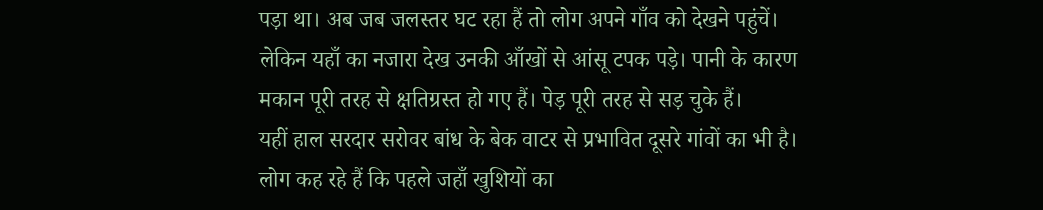पड़ा था। अब जब जलस्तर घट रहा हैं तो लोग अपने गाँव को देखने पहुंचें। लेकिन यहाँ का नजारा देख उनकी आँखों से आंसू टपक पड़े। पानी के कारण मकान पूरी तरह से क्षतिग्रस्त हो गए हैं। पेड़ पूरी तरह से सड़ चुके हैं।
यहीं हाल सरदार सरोवर बांध के बेक वाटर से प्रभावित दूसरे गांवों का भी है। लोग कह रहे हैं कि पहले जहाँ खुशियों का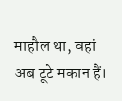माहौल था, वहां अब टूटे मकान हैं।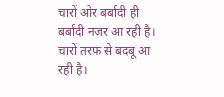चारों ओर बर्बादी ही बर्बादी नजर आ रही है। चारों तरफ से बदबू आ रही है।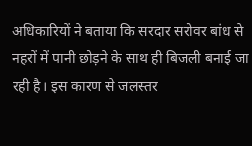अधिकारियों ने बताया कि सरदार सरोवर बांध से नहरों में पानी छोड़ने के साथ ही बिजली बनाई जा रही है। इस कारण से जलस्तर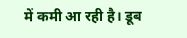में कमी आ रही है। डूब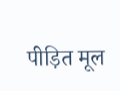पीड़ित मूल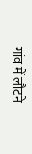गांव में लौटने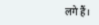लगे हैं।